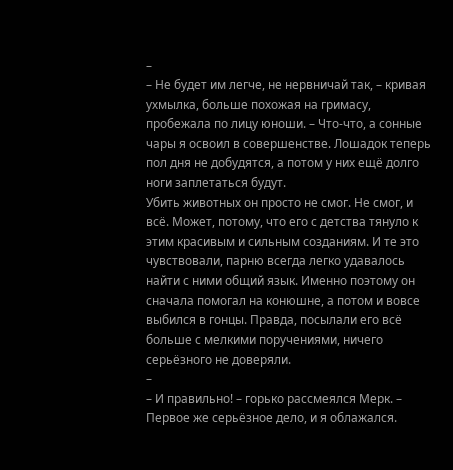–
– Не будет им легче, не нервничай так, – кривая ухмылка, больше похожая на гримасу, пробежала по лицу юноши. – Что-что, а сонные чары я освоил в совершенстве. Лошадок теперь пол дня не добудятся, а потом у них ещё долго ноги заплетаться будут.
Убить животных он просто не смог. Не смог, и всё. Может, потому, что его с детства тянуло к этим красивым и сильным созданиям. И те это чувствовали, парню всегда легко удавалось найти с ними общий язык. Именно поэтому он сначала помогал на конюшне, а потом и вовсе выбился в гонцы. Правда, посылали его всё больше с мелкими поручениями, ничего серьёзного не доверяли.
–
– И правильно! – горько рассмеялся Мерк. – Первое же серьёзное дело, и я облажался.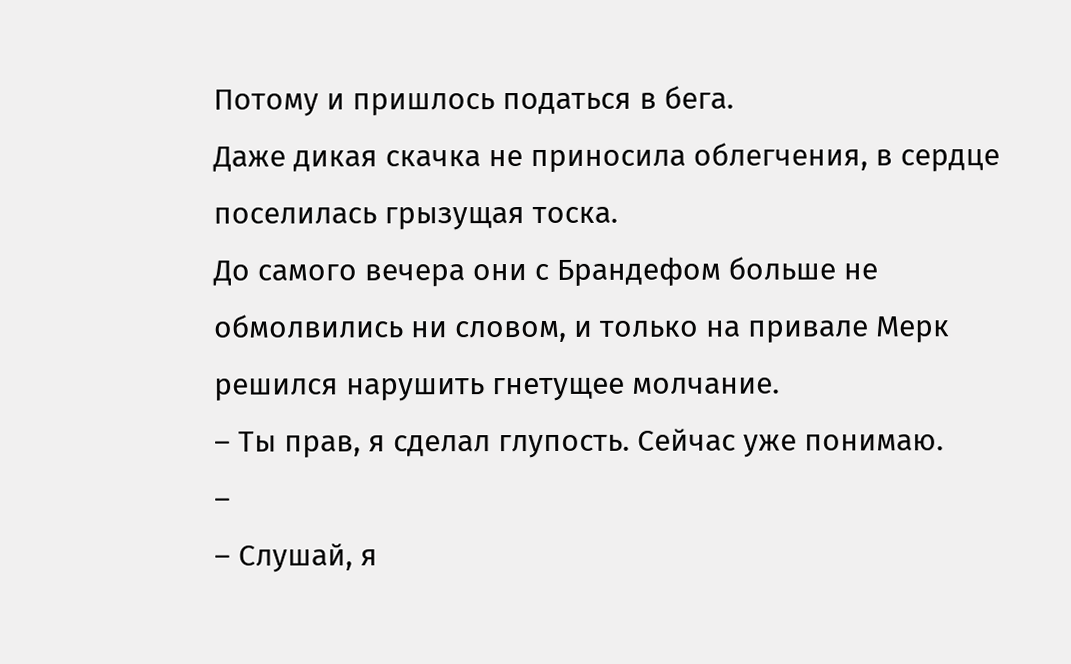Потому и пришлось податься в бега.
Даже дикая скачка не приносила облегчения, в сердце поселилась грызущая тоска.
До самого вечера они с Брандефом больше не обмолвились ни словом, и только на привале Мерк решился нарушить гнетущее молчание.
– Ты прав, я сделал глупость. Сейчас уже понимаю.
–
– Слушай, я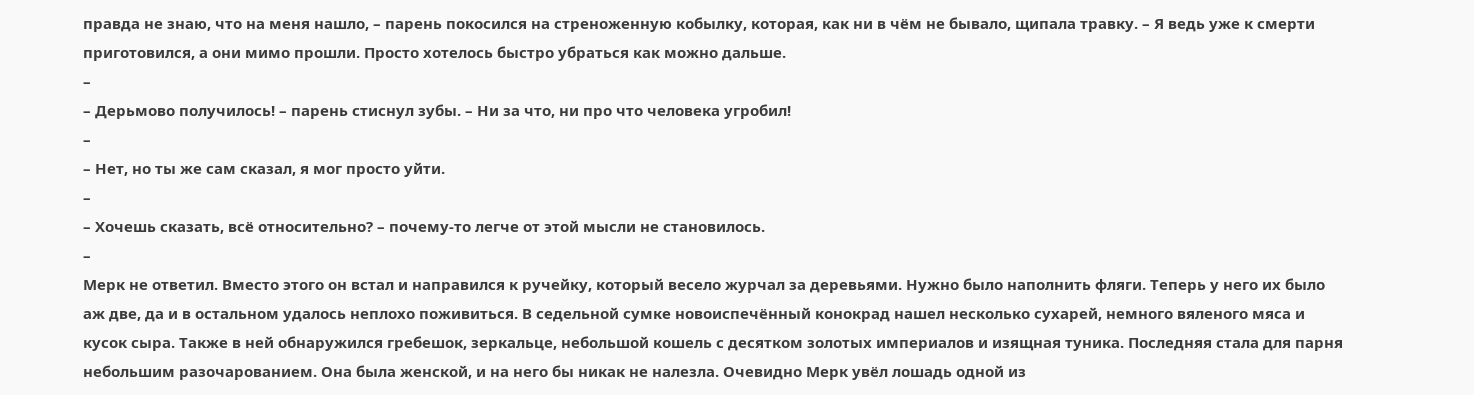правда не знаю, что на меня нашло, – парень покосился на стреноженную кобылку, которая, как ни в чём не бывало, щипала травку. – Я ведь уже к смерти приготовился, а они мимо прошли. Просто хотелось быстро убраться как можно дальше.
–
– Дерьмово получилось! – парень стиснул зубы. – Ни за что, ни про что человека угробил!
–
– Нет, но ты же сам сказал, я мог просто уйти.
–
– Хочешь сказать, всё относительно? – почему-то легче от этой мысли не становилось.
–
Мерк не ответил. Вместо этого он встал и направился к ручейку, который весело журчал за деревьями. Нужно было наполнить фляги. Теперь у него их было аж две, да и в остальном удалось неплохо поживиться. В седельной сумке новоиспечённый конокрад нашел несколько сухарей, немного вяленого мяса и кусок сыра. Также в ней обнаружился гребешок, зеркальце, небольшой кошель с десятком золотых империалов и изящная туника. Последняя стала для парня небольшим разочарованием. Она была женской, и на него бы никак не налезла. Очевидно Мерк увёл лошадь одной из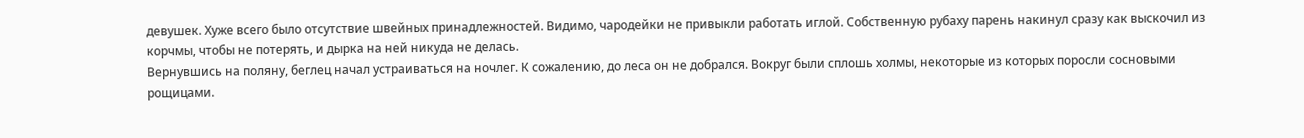девушек. Хуже всего было отсутствие швейных принадлежностей. Видимо, чародейки не привыкли работать иглой. Собственную рубаху парень накинул сразу как выскочил из корчмы, чтобы не потерять, и дырка на ней никуда не делась.
Вернувшись на поляну, беглец начал устраиваться на ночлег. К сожалению, до леса он не добрался. Вокруг были сплошь холмы, некоторые из которых поросли сосновыми рощицами.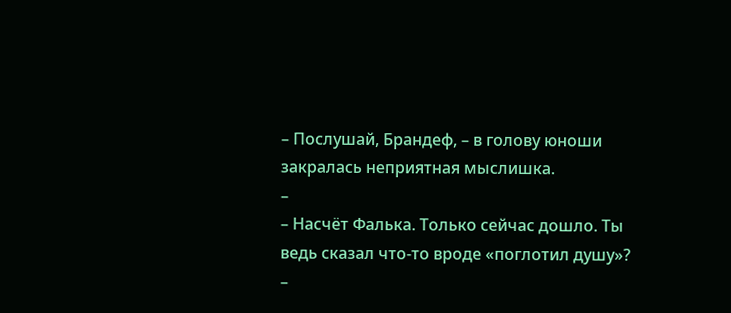– Послушай, Брандеф, – в голову юноши закралась неприятная мыслишка.
–
– Насчёт Фалька. Только сейчас дошло. Ты ведь сказал что-то вроде «поглотил душу»?
–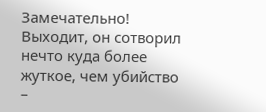Замечательно! Выходит, он сотворил нечто куда более жуткое, чем убийство –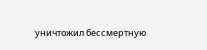уничтожил бессмертную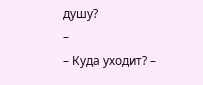душу?
–
– Куда уходит? –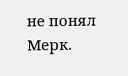не понял Мерк.